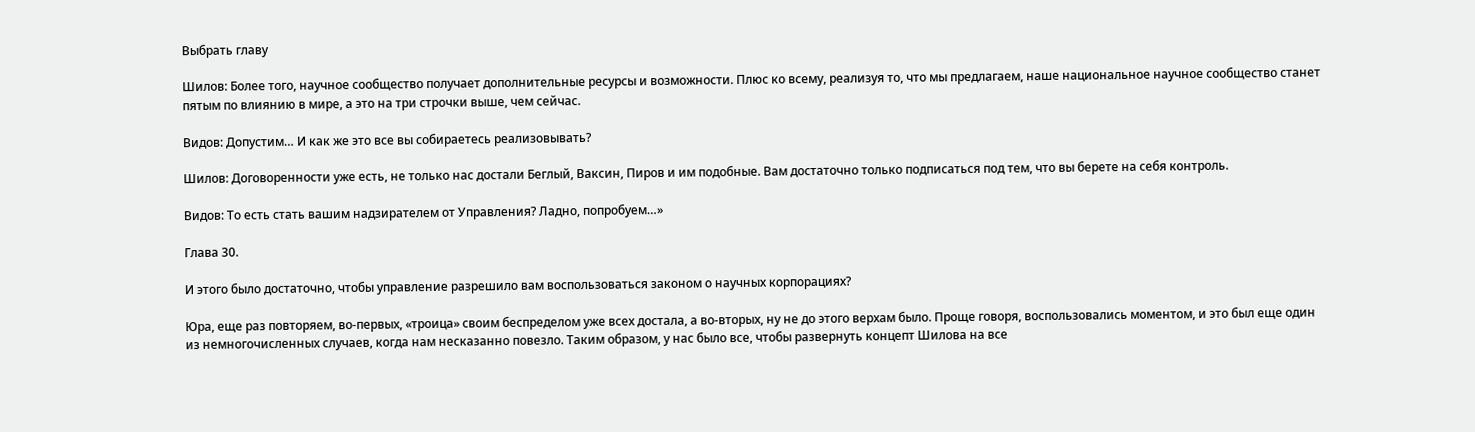Выбрать главу

Шилов: Более того, научное сообщество получает дополнительные ресурсы и возможности. Плюс ко всему, реализуя то, что мы предлагаем, наше национальное научное сообщество станет пятым по влиянию в мире, а это на три строчки выше, чем сейчас.

Видов: Допустим… И как же это все вы собираетесь реализовывать?

Шилов: Договоренности уже есть, не только нас достали Беглый, Ваксин, Пиров и им подобные. Вам достаточно только подписаться под тем, что вы берете на себя контроль.

Видов: То есть стать вашим надзирателем от Управления? Ладно, попробуем…»

Глава 30.

И этого было достаточно, чтобы управление разрешило вам воспользоваться законом о научных корпорациях?

Юра, еще раз повторяем, во-первых, «троица» своим беспределом уже всех достала, а во-вторых, ну не до этого верхам было. Проще говоря, воспользовались моментом, и это был еще один из немногочисленных случаев, когда нам несказанно повезло. Таким образом, у нас было все, чтобы развернуть концепт Шилова на все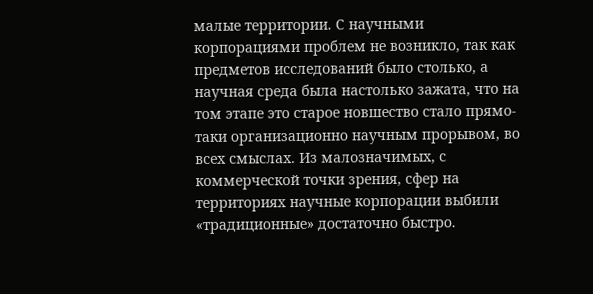малые территории. С научными корпорациями проблем не возникло, так как предметов исследований было столько, а научная среда была настолько зажата, что на том этапе это старое новшество стало прямо-таки организационно научным прорывом, во всех смыслах. Из малозначимых, с коммерческой точки зрения, сфер на территориях научные корпорации выбили «традиционные» достаточно быстро.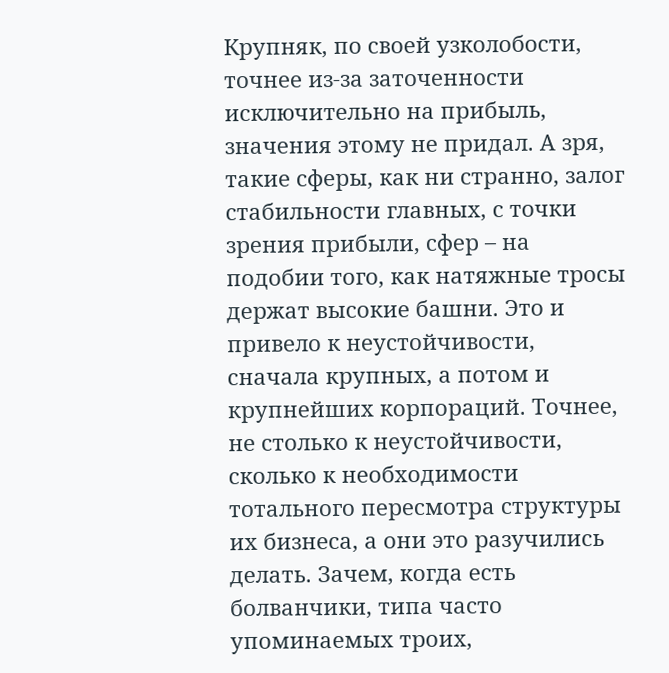Крупняк, по своей узколобости, точнее из-за заточенности исключительно на прибыль, значения этому не придал. А зря, такие сферы, как ни странно, залог стабильности главных, с точки зрения прибыли, сфер – на подобии того, как натяжные тросы держат высокие башни. Это и привело к неустойчивости, сначала крупных, а потом и крупнейших корпораций. Точнее, не столько к неустойчивости, сколько к необходимости тотального пересмотра структуры их бизнеса, а они это разучились делать. Зачем, когда есть болванчики, типа часто упоминаемых троих,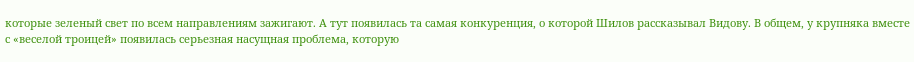которые зеленый свет по всем направлениям зажигают. А тут появилась та самая конкуренция, о которой Шилов рассказывал Видову. В общем, у крупняка вместе с «веселой троицей» появилась серьезная насущная проблема, которую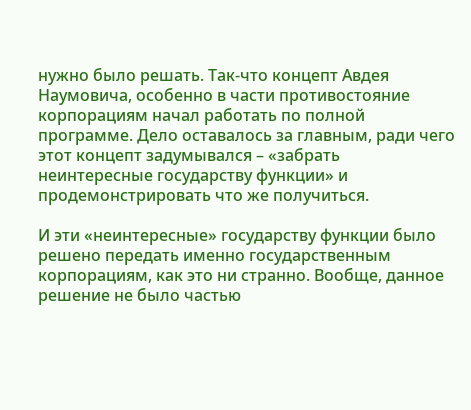нужно было решать. Так-что концепт Авдея Наумовича, особенно в части противостояние корпорациям начал работать по полной программе. Дело оставалось за главным, ради чего этот концепт задумывался – «забрать неинтересные государству функции» и продемонстрировать что же получиться.

И эти «неинтересные» государству функции было решено передать именно государственным корпорациям, как это ни странно. Вообще, данное решение не было частью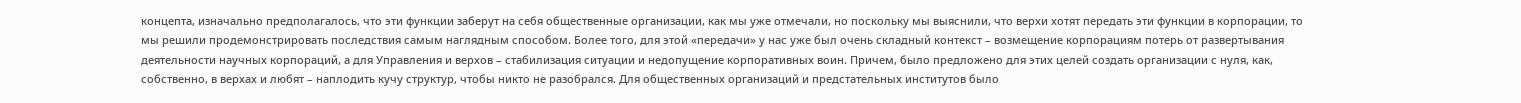концепта, изначально предполагалось, что эти функции заберут на себя общественные организации, как мы уже отмечали, но поскольку мы выяснили, что верхи хотят передать эти функции в корпорации, то мы решили продемонстрировать последствия самым наглядным способом. Более того, для этой «передачи» у нас уже был очень складный контекст – возмещение корпорациям потерь от развертывания деятельности научных корпораций, а для Управления и верхов – стабилизация ситуации и недопущение корпоративных воин. Причем, было предложено для этих целей создать организации с нуля, как, собственно, в верхах и любят – наплодить кучу структур, чтобы никто не разобрался. Для общественных организаций и предстательных институтов было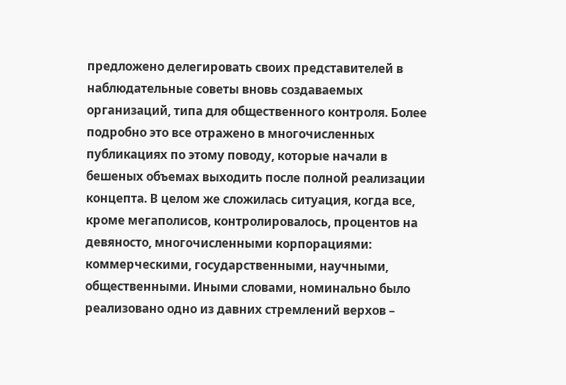предложено делегировать своих представителей в наблюдательные советы вновь создаваемых организаций, типа для общественного контроля. Более подробно это все отражено в многочисленных публикациях по этому поводу, которые начали в бешеных объемах выходить после полной реализации концепта. В целом же сложилась ситуация, когда все, кроме мегаполисов, контролировалось, процентов на девяносто, многочисленными корпорациями: коммерческими, государственными, научными, общественными. Иными словами, номинально было реализовано одно из давних стремлений верхов –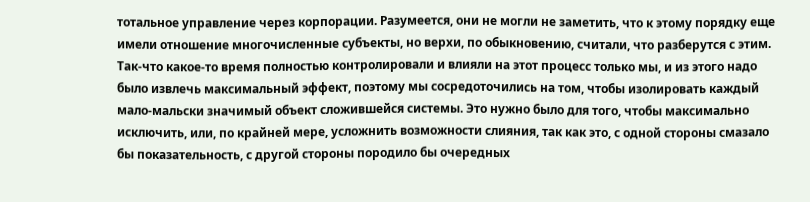тотальное управление через корпорации. Разумеется, они не могли не заметить, что к этому порядку еще имели отношение многочисленные субъекты, но верхи, по обыкновению, считали, что разберутся с этим. Так-что какое-то время полностью контролировали и влияли на этот процесс только мы, и из этого надо было извлечь максимальный эффект, поэтому мы сосредоточились на том, чтобы изолировать каждый мало-мальски значимый объект сложившейся системы. Это нужно было для того, чтобы максимально исключить, или, по крайней мере, усложнить возможности слияния, так как это, с одной стороны смазало бы показательность, с другой стороны породило бы очередных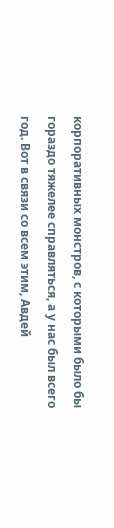корпоративных монстров, с которыми было бы гораздо тяжелее справляться, а у нас был всего год. Вот в связи со всем этим, Авдей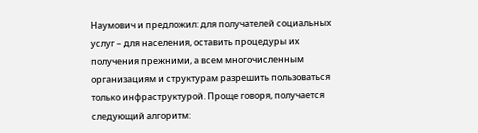Наумович и предложил: для получателей социальных услуг – для населения, оставить процедуры их получения прежними, а всем многочисленным организациям и структурам разрешить пользоваться только инфраструктурой. Проще говоря, получается следующий алгоритм: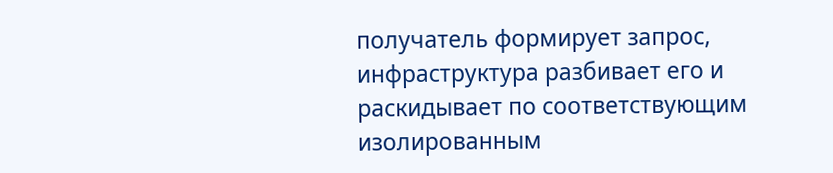получатель формирует запрос, инфраструктура разбивает его и раскидывает по соответствующим изолированным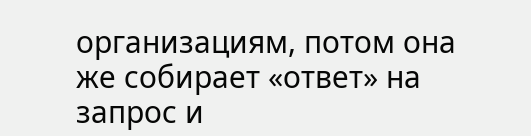организациям, потом она же собирает «ответ» на запрос и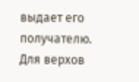выдает его получателю. Для верхов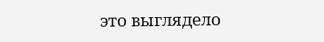это выглядело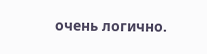очень логично.